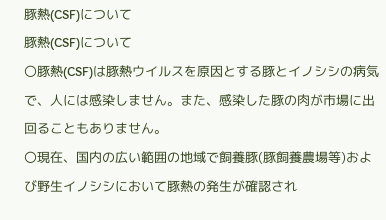豚熱(CSF)について
豚熱(CSF)について
〇豚熱(CSF)は豚熱ウイルスを原因とする豚とイノシシの病気で、人には感染しません。また、感染した豚の肉が市場に出回ることもありません。
〇現在、国内の広い範囲の地域で飼養豚(豚飼養農場等)および野生イノシシにおいて豚熱の発生が確認され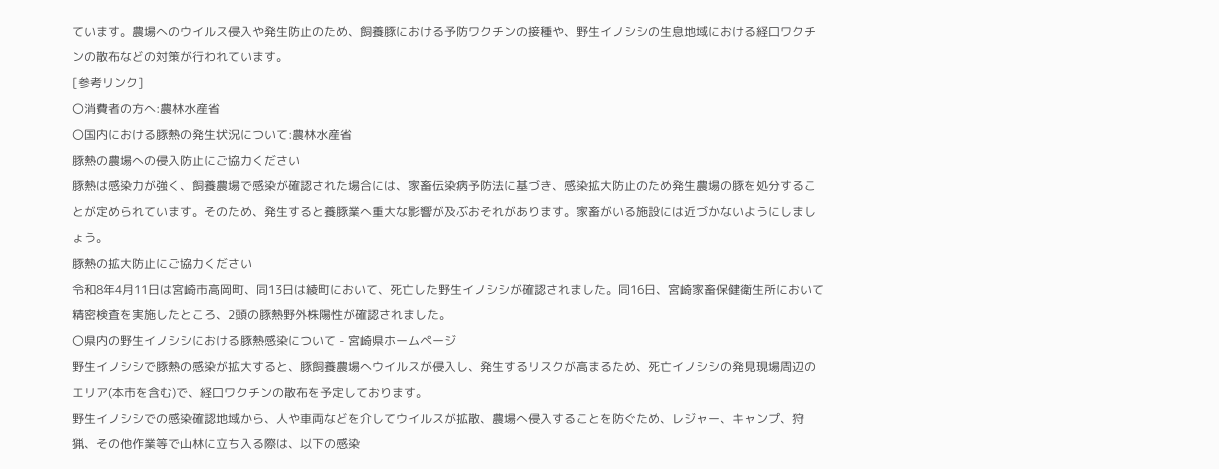ています。農場へのウイルス侵入や発生防止のため、飼養豚における予防ワクチンの接種や、野生イノシシの生息地域における経口ワクチンの散布などの対策が行われています。
[参考リンク]
〇消費者の方へ:農林水産省
〇国内における豚熱の発生状況について:農林水産省
豚熱の農場への侵入防止にご協力ください
豚熱は感染力が強く、飼養農場で感染が確認された場合には、家畜伝染病予防法に基づき、感染拡大防止のため発生農場の豚を処分することが定められています。そのため、発生すると養豚業へ重大な影響が及ぶおそれがあります。家畜がいる施設には近づかないようにしましょう。
豚熱の拡大防止にご協力ください
令和8年4月11日は宮崎市高岡町、同13日は綾町において、死亡した野生イノシシが確認されました。同16日、宮崎家畜保健衛生所において精密検査を実施したところ、2頭の豚熱野外株陽性が確認されました。
〇県内の野生イノシシにおける豚熱感染について - 宮崎県ホームページ
野生イノシシで豚熱の感染が拡大すると、豚飼養農場へウイルスが侵入し、発生するリスクが高まるため、死亡イノシシの発見現場周辺のエリア(本市を含む)で、経口ワクチンの散布を予定しております。
野生イノシシでの感染確認地域から、人や車両などを介してウイルスが拡散、農場へ侵入することを防ぐため、レジャー、キャンプ、狩猟、その他作業等で山林に立ち入る際は、以下の感染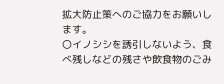拡大防止策へのご協力をお願いします。
〇イノシシを誘引しないよう、食べ残しなどの残さや飲食物のごみ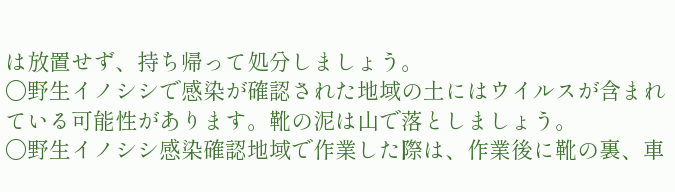は放置せず、持ち帰って処分しましょう。
〇野生イノシシで感染が確認された地域の土にはウイルスが含まれている可能性があります。靴の泥は山で落としましょう。
〇野生イノシシ感染確認地域で作業した際は、作業後に靴の裏、車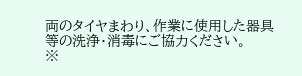両のタイヤまわり、作業に使用した器具等の洗浄・消毒にご協力ください。
※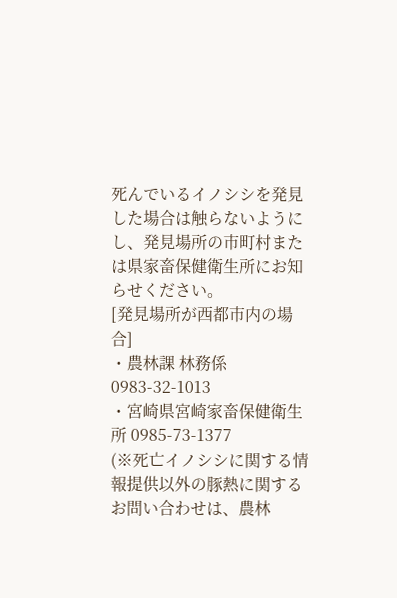死んでいるイノシシを発見した場合は触らないようにし、発見場所の市町村または県家畜保健衛生所にお知らせください。
[発見場所が西都市内の場合]
・農林課 林務係 0983-32-1013
・宮崎県宮崎家畜保健衛生所 0985-73-1377
(※死亡イノシシに関する情報提供以外の豚熱に関するお問い合わせは、農林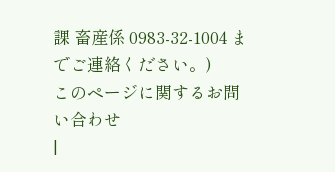課 畜産係 0983-32-1004 までご連絡ください。)
このページに関するお問い合わせ
|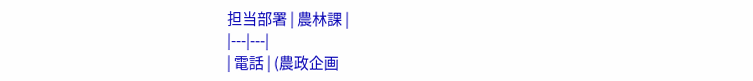担当部署 | 農林課 |
|---|---|
| 電話 | (農政企画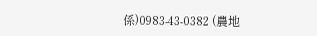係)0983-43-0382 (農地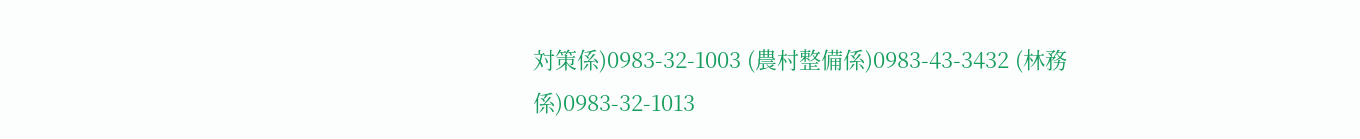対策係)0983-32-1003 (農村整備係)0983-43-3432 (林務係)0983-32-1013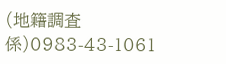(地籍調査係)0983-43-1061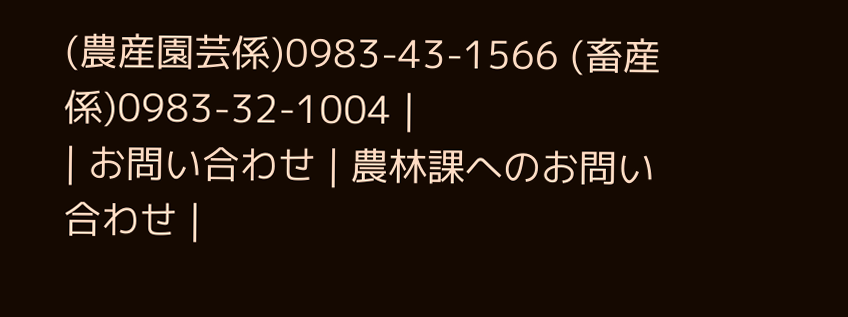(農産園芸係)0983-43-1566 (畜産係)0983-32-1004 |
| お問い合わせ | 農林課へのお問い合わせ |